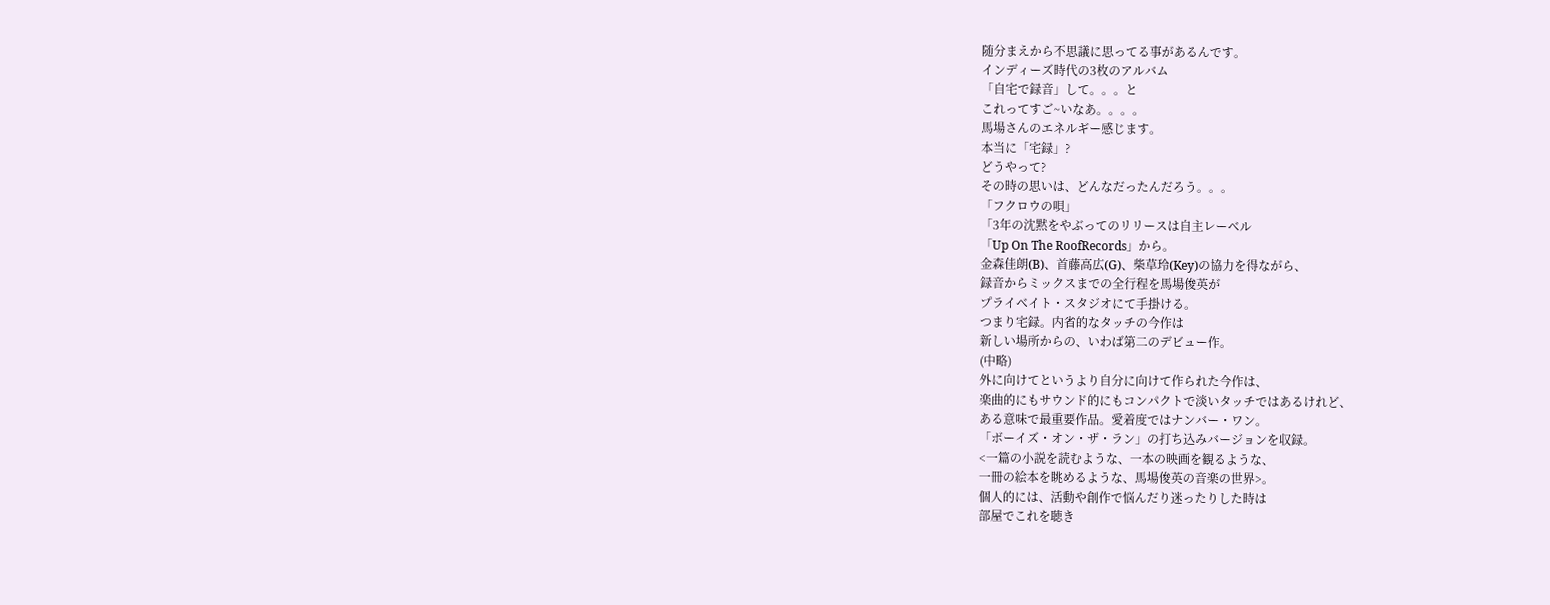随分まえから不思議に思ってる事があるんです。
インディーズ時代の3枚のアルバム
「自宅で録音」して。。。と
これってすご~いなあ。。。。
馬場さんのエネルギー感じます。
本当に「宅録」?
どうやって?
その時の思いは、どんなだったんだろう。。。
「フクロウの唄」
「3年の沈黙をやぶってのリリースは自主レーベル
「Up On The RoofRecords」から。
金森佳朗(B)、首藤高広(G)、柴草玲(Key)の協力を得ながら、
録音からミックスまでの全行程を馬場俊英が
プライベイト・スタジオにて手掛ける。
つまり宅録。内省的なタッチの今作は
新しい場所からの、いわば第二のデビュー作。
(中略)
外に向けてというより自分に向けて作られた今作は、
楽曲的にもサウンド的にもコンパクトで淡いタッチではあるけれど、
ある意味で最重要作品。愛着度ではナンバー・ワン。
「ボーイズ・オン・ザ・ラン」の打ち込みバージョンを収録。
<一篇の小説を読むような、一本の映画を観るような、
一冊の絵本を眺めるような、馬場俊英の音楽の世界>。
個人的には、活動や創作で悩んだり迷ったりした時は
部屋でこれを聴き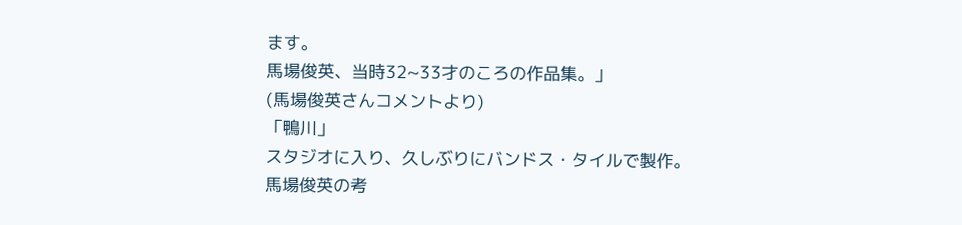ます。
馬場俊英、当時32~33才のころの作品集。」
(馬場俊英さんコメントより)
「鴨川」
スタジオに入り、久しぶりにバンドス・タイルで製作。
馬場俊英の考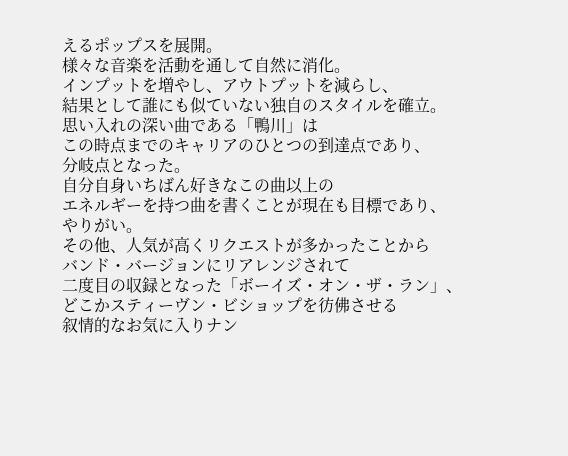えるポップスを展開。
様々な音楽を活動を通して自然に消化。
インプットを増やし、アウトプットを減らし、
結果として誰にも似ていない独自のスタイルを確立。
思い入れの深い曲である「鴨川」は
この時点までのキャリアのひとつの到達点であり、
分岐点となった。
自分自身いちばん好きなこの曲以上の
エネルギーを持つ曲を書くことが現在も目標であり、
やりがい。
その他、人気が高くリクエストが多かったことから
バンド・バージョンにリアレンジされて
二度目の収録となった「ボーイズ・オン・ザ・ラン」、
どこかスティーヴン・ビショップを彷佛させる
叙情的なお気に入りナン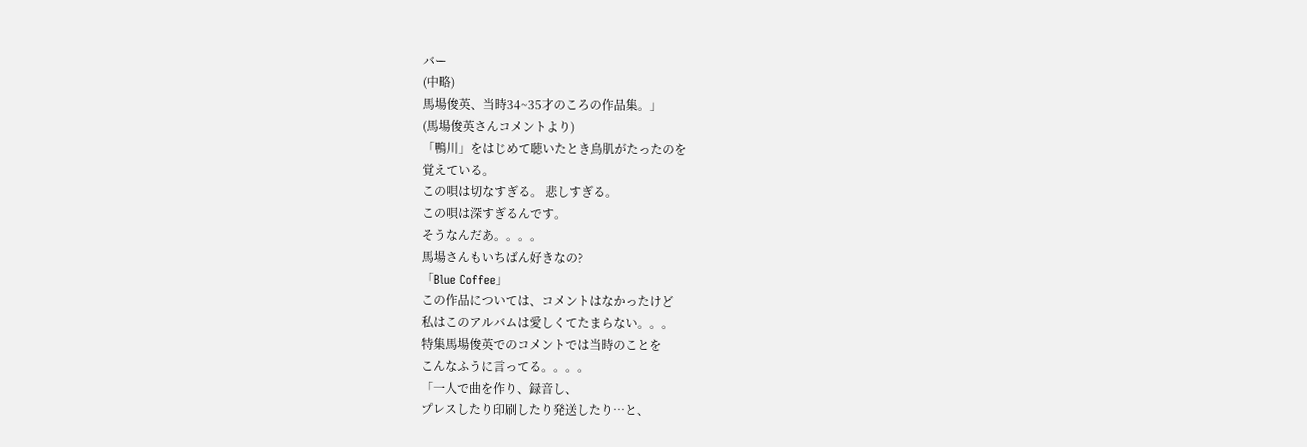バー
(中略)
馬場俊英、当時34~35才のころの作品集。」
(馬場俊英さんコメントより)
「鴨川」をはじめて聴いたとき鳥肌がたったのを
覚えている。
この唄は切なすぎる。 悲しすぎる。
この唄は深すぎるんです。
そうなんだあ。。。。
馬場さんもいちばん好きなの?
「Blue Coffee」
この作品については、コメントはなかったけど
私はこのアルバムは愛しくてたまらない。。。
特集馬場俊英でのコメントでは当時のことを
こんなふうに言ってる。。。。
「一人で曲を作り、録音し、
プレスしたり印刷したり発送したり…と、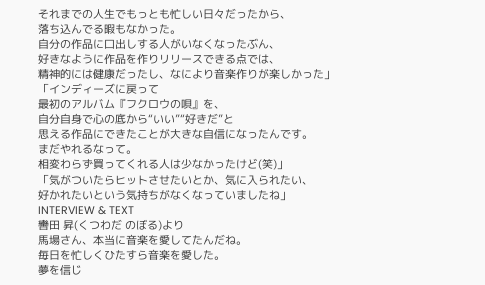それまでの人生でもっとも忙しい日々だったから、
落ち込んでる暇もなかった。
自分の作品に口出しする人がいなくなったぶん、
好きなように作品を作りリリースできる点では、
精神的には健康だったし、なにより音楽作りが楽しかった」
「インディーズに戻って
最初のアルバム『フクロウの唄』を、
自分自身で心の底から“いい”“好きだ”と
思える作品にできたことが大きな自信になったんです。
まだやれるなって。
相変わらず買ってくれる人は少なかったけど(笑)」
「気がついたらヒットさせたいとか、気に入られたい、
好かれたいという気持ちがなくなっていましたね」
INTERVIEW & TEXT
轡田 昇(くつわだ のぼる)より
馬場さん、本当に音楽を愛してたんだね。
毎日を忙しくひたすら音楽を愛した。
夢を信じ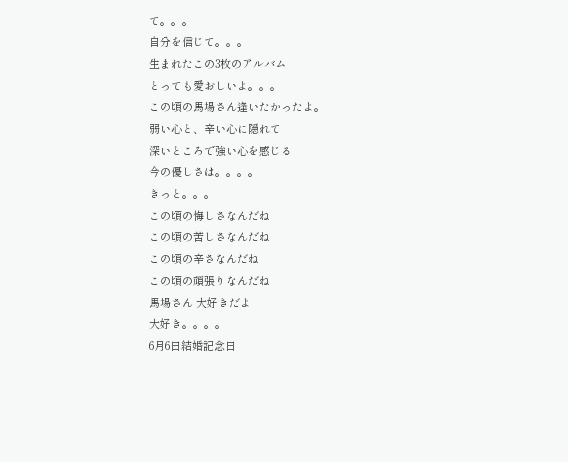て。。。
自分を信じて。。。
生まれたこの3枚のアルバム
とっても愛おしいよ。。。
この頃の馬場さん逢いたかったよ。
弱い心と、辛い心に隠れて
深いところで強い心を感じる
今の優しさは。。。。
きっと。。。
この頃の悔しさなんだね
この頃の苦しさなんだね
この頃の辛さなんだね
この頃の頑張りなんだね
馬場さん 大好きだよ
大好き。。。。
6月6日結婚記念日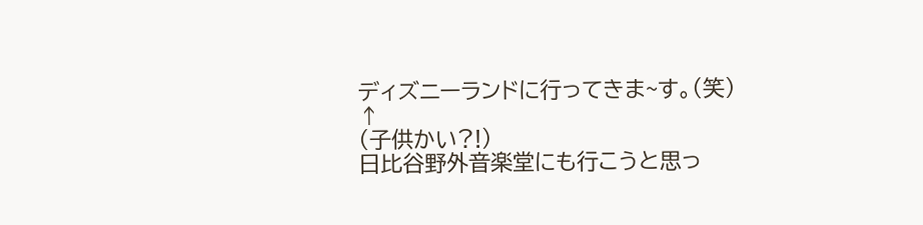ディズニーランドに行ってきま~す。(笑)
↑
(子供かい?!)
日比谷野外音楽堂にも行こうと思っ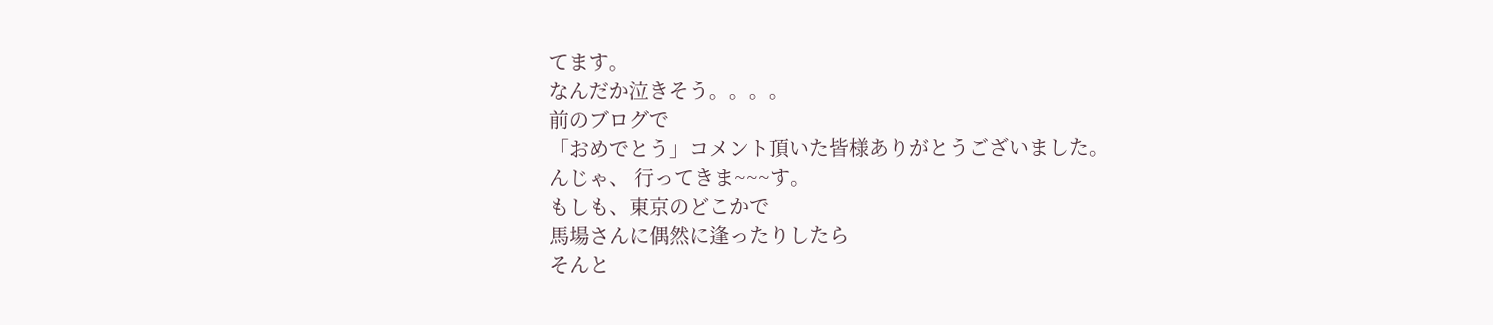てます。
なんだか泣きそう。。。。
前のブログで
「おめでとう」コメント頂いた皆様ありがとうございました。
んじゃ、 行ってきま~~~す。
もしも、東京のどこかで
馬場さんに偶然に逢ったりしたら
そんと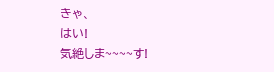きゃ、
はい!
気絶しま~~~~す!